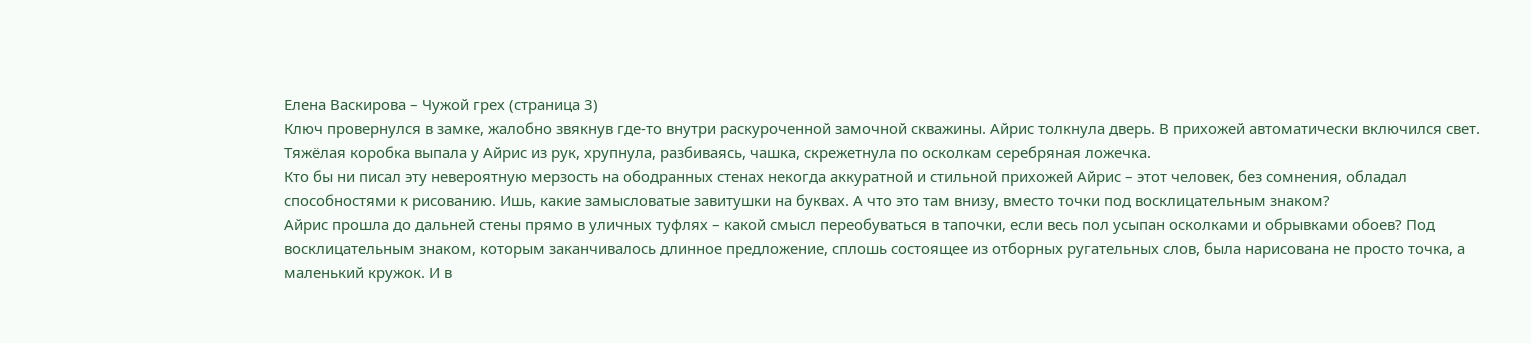Елена Васкирова – Чужой грех (страница 3)
Ключ провернулся в замке, жалобно звякнув где-то внутри раскуроченной замочной скважины. Айрис толкнула дверь. В прихожей автоматически включился свет. Тяжёлая коробка выпала у Айрис из рук, хрупнула, разбиваясь, чашка, скрежетнула по осколкам серебряная ложечка.
Кто бы ни писал эту невероятную мерзость на ободранных стенах некогда аккуратной и стильной прихожей Айрис – этот человек, без сомнения, обладал способностями к рисованию. Ишь, какие замысловатые завитушки на буквах. А что это там внизу, вместо точки под восклицательным знаком?
Айрис прошла до дальней стены прямо в уличных туфлях – какой смысл переобуваться в тапочки, если весь пол усыпан осколками и обрывками обоев? Под восклицательным знаком, которым заканчивалось длинное предложение, сплошь состоящее из отборных ругательных слов, была нарисована не просто точка, а маленький кружок. И в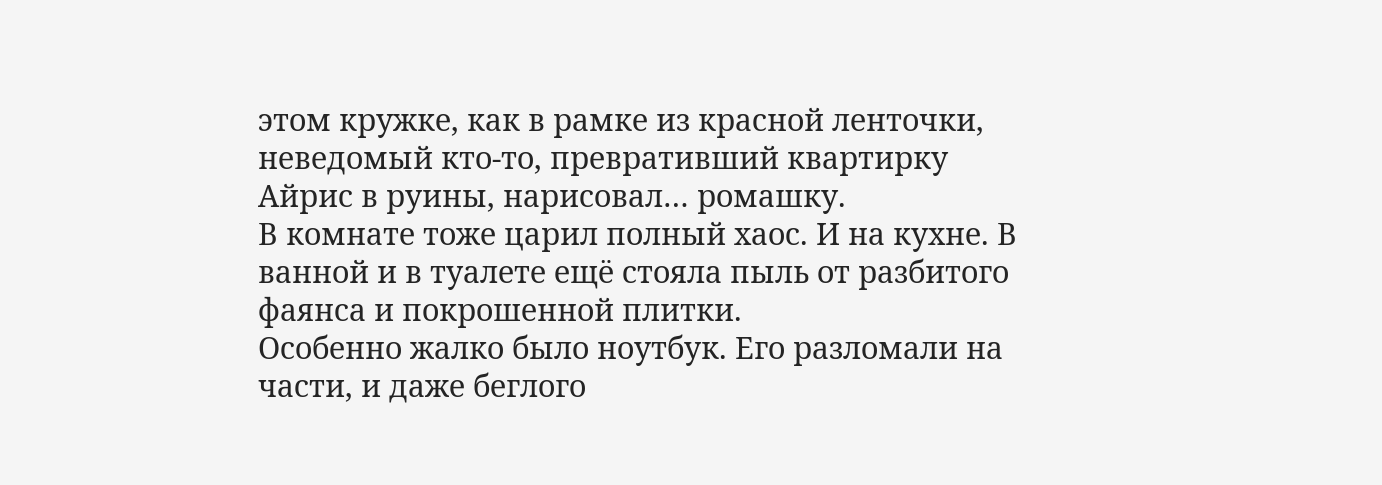этом кружке, как в рамке из красной ленточки, неведомый кто-то, превративший квартирку Айрис в руины, нарисовал… ромашку.
В комнате тоже царил полный хаос. И на кухне. В ванной и в туалете ещё стояла пыль от разбитого фаянса и покрошенной плитки.
Особенно жалко было ноутбук. Его разломали на части, и даже беглого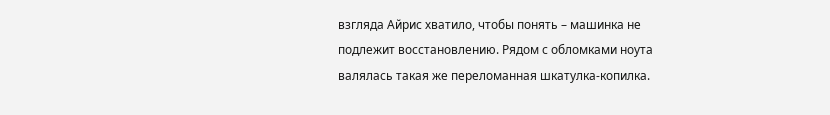взгляда Айрис хватило, чтобы понять – машинка не подлежит восстановлению. Рядом с обломками ноута валялась такая же переломанная шкатулка-копилка.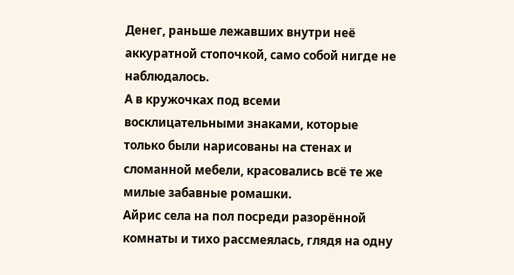Денег, раньше лежавших внутри неё аккуратной стопочкой, само собой нигде не наблюдалось.
А в кружочках под всеми восклицательными знаками, которые только были нарисованы на стенах и сломанной мебели, красовались всё те же милые забавные ромашки.
Айрис села на пол посреди разорённой комнаты и тихо рассмеялась, глядя на одну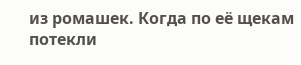из ромашек. Когда по её щекам потекли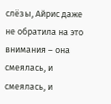слёзы, Айрис даже не обратила на это внимания – она смеялась, и смеялась, и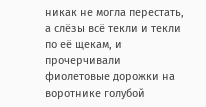никак не могла перестать, а слёзы всё текли и текли по её щекам, и прочерчивали фиолетовые дорожки на воротнике голубой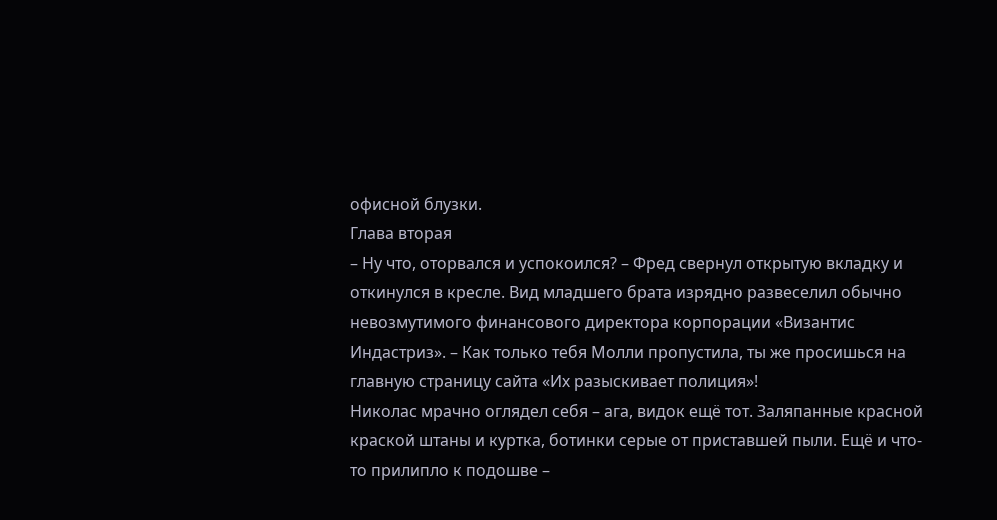офисной блузки.
Глава вторая
– Ну что, оторвался и успокоился? – Фред свернул открытую вкладку и откинулся в кресле. Вид младшего брата изрядно развеселил обычно невозмутимого финансового директора корпорации «Византис Индастриз». – Как только тебя Молли пропустила, ты же просишься на главную страницу сайта «Их разыскивает полиция»!
Николас мрачно оглядел себя – ага, видок ещё тот. Заляпанные красной краской штаны и куртка, ботинки серые от приставшей пыли. Ещё и что-то прилипло к подошве –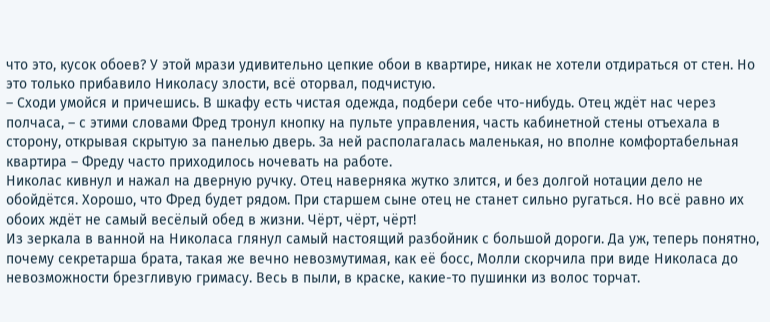что это, кусок обоев? У этой мрази удивительно цепкие обои в квартире, никак не хотели отдираться от стен. Но это только прибавило Николасу злости, всё оторвал, подчистую.
– Сходи умойся и причешись. В шкафу есть чистая одежда, подбери себе что-нибудь. Отец ждёт нас через полчаса, – с этими словами Фред тронул кнопку на пульте управления, часть кабинетной стены отъехала в сторону, открывая скрытую за панелью дверь. За ней располагалась маленькая, но вполне комфортабельная квартира – Фреду часто приходилось ночевать на работе.
Николас кивнул и нажал на дверную ручку. Отец наверняка жутко злится, и без долгой нотации дело не обойдётся. Хорошо, что Фред будет рядом. При старшем сыне отец не станет сильно ругаться. Но всё равно их обоих ждёт не самый весёлый обед в жизни. Чёрт, чёрт, чёрт!
Из зеркала в ванной на Николаса глянул самый настоящий разбойник с большой дороги. Да уж, теперь понятно, почему секретарша брата, такая же вечно невозмутимая, как её босс, Молли скорчила при виде Николаса до невозможности брезгливую гримасу. Весь в пыли, в краске, какие-то пушинки из волос торчат.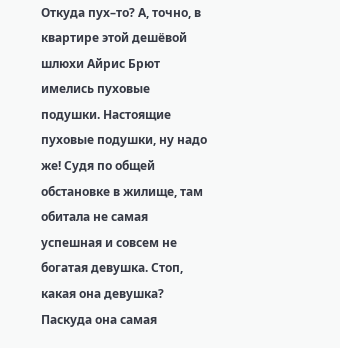Откуда пух–то? А, точно, в квартире этой дешёвой шлюхи Айрис Брют имелись пуховые подушки. Настоящие пуховые подушки, ну надо же! Судя по общей обстановке в жилище, там обитала не самая успешная и совсем не богатая девушка. Стоп, какая она девушка? Паскуда она самая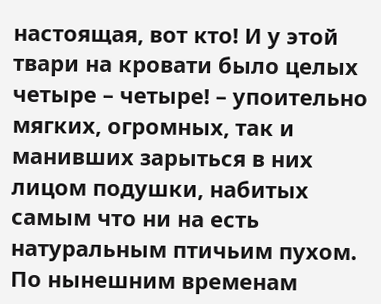настоящая, вот кто! И у этой твари на кровати было целых четыре – четыре! – упоительно мягких, огромных, так и манивших зарыться в них лицом подушки, набитых самым что ни на есть натуральным птичьим пухом. По нынешним временам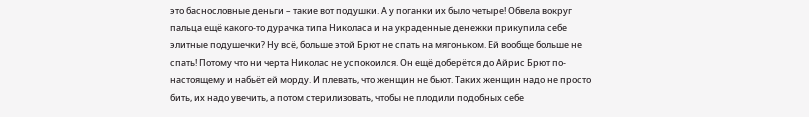это баснословные деньги – такие вот подушки. А у поганки их было четыре! Обвела вокруг пальца ещё какого-то дурачка типа Николаса и на украденные денежки прикупила себе элитные подушечки? Ну всё, больше этой Брют не спать на мягоньком. Ей вообще больше не спать! Потому что ни черта Николас не успокоился. Он ещё доберётся до Айрис Брют по-настоящему и набьёт ей морду. И плевать, что женщин не бьют. Таких женщин надо не просто бить, их надо увечить, а потом стерилизовать, чтобы не плодили подобных себе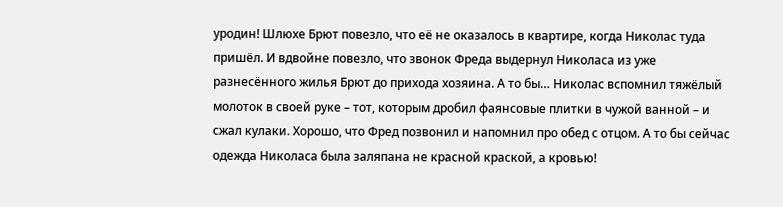уродин! Шлюхе Брют повезло, что её не оказалось в квартире, когда Николас туда пришёл. И вдвойне повезло, что звонок Фреда выдернул Николаса из уже разнесённого жилья Брют до прихода хозяина. А то бы… Николас вспомнил тяжёлый молоток в своей руке – тот, которым дробил фаянсовые плитки в чужой ванной – и сжал кулаки. Хорошо, что Фред позвонил и напомнил про обед с отцом. А то бы сейчас одежда Николаса была заляпана не красной краской, а кровью!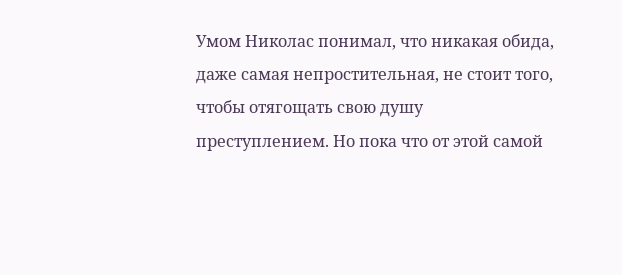Умом Николас понимал, что никакая обида, даже самая непростительная, не стоит того, чтобы отягощать свою душу преступлением. Но пока что от этой самой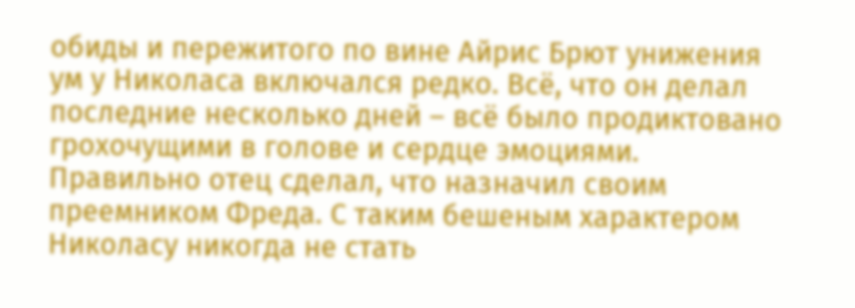обиды и пережитого по вине Айрис Брют унижения ум у Николаса включался редко. Всё, что он делал последние несколько дней – всё было продиктовано грохочущими в голове и сердце эмоциями. Правильно отец сделал, что назначил своим преемником Фреда. С таким бешеным характером Николасу никогда не стать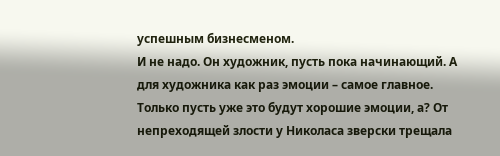успешным бизнесменом.
И не надо. Он художник, пусть пока начинающий. А для художника как раз эмоции – самое главное. Только пусть уже это будут хорошие эмоции, а? От непреходящей злости у Николаса зверски трещала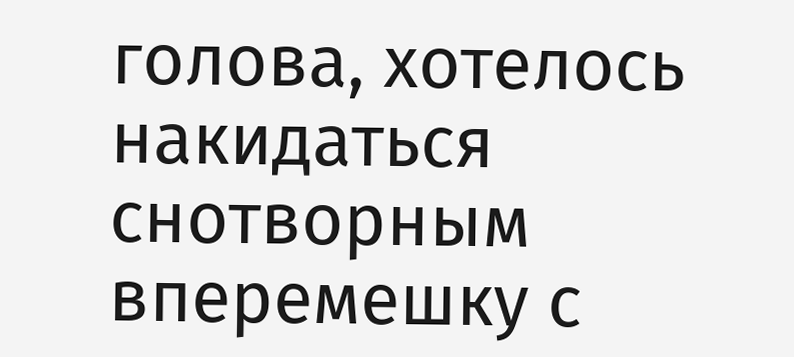голова, хотелось накидаться снотворным вперемешку с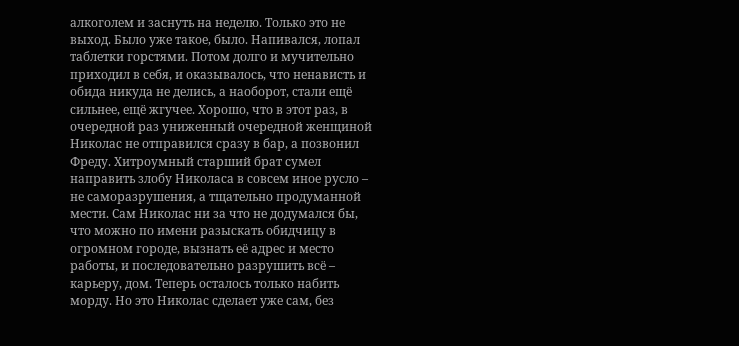алкоголем и заснуть на неделю. Только это не выход. Было уже такое, было. Напивался, лопал таблетки горстями. Потом долго и мучительно приходил в себя, и оказывалось, что ненависть и обида никуда не делись, а наоборот, стали ещё сильнее, ещё жгучее. Хорошо, что в этот раз, в очередной раз униженный очередной женщиной Николас не отправился сразу в бар, а позвонил Фреду. Хитроумный старший брат сумел направить злобу Николаса в совсем иное русло – не саморазрушения, а тщательно продуманной мести. Сам Николас ни за что не додумался бы, что можно по имени разыскать обидчицу в огромном городе, вызнать её адрес и место работы, и последовательно разрушить всё – карьеру, дом. Теперь осталось только набить морду. Но это Николас сделает уже сам, без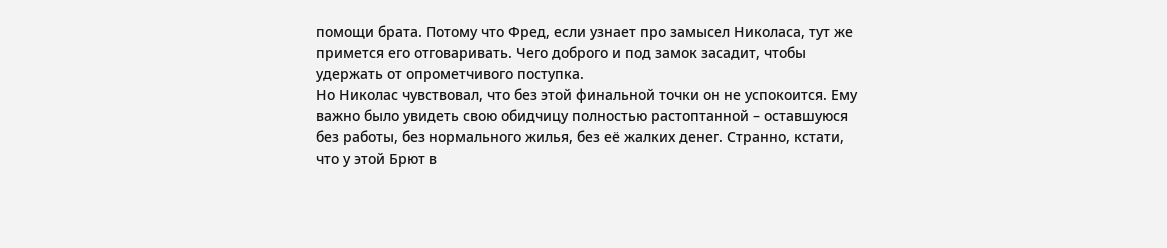помощи брата. Потому что Фред, если узнает про замысел Николаса, тут же примется его отговаривать. Чего доброго и под замок засадит, чтобы удержать от опрометчивого поступка.
Но Николас чувствовал, что без этой финальной точки он не успокоится. Ему важно было увидеть свою обидчицу полностью растоптанной – оставшуюся без работы, без нормального жилья, без её жалких денег. Странно, кстати, что у этой Брют в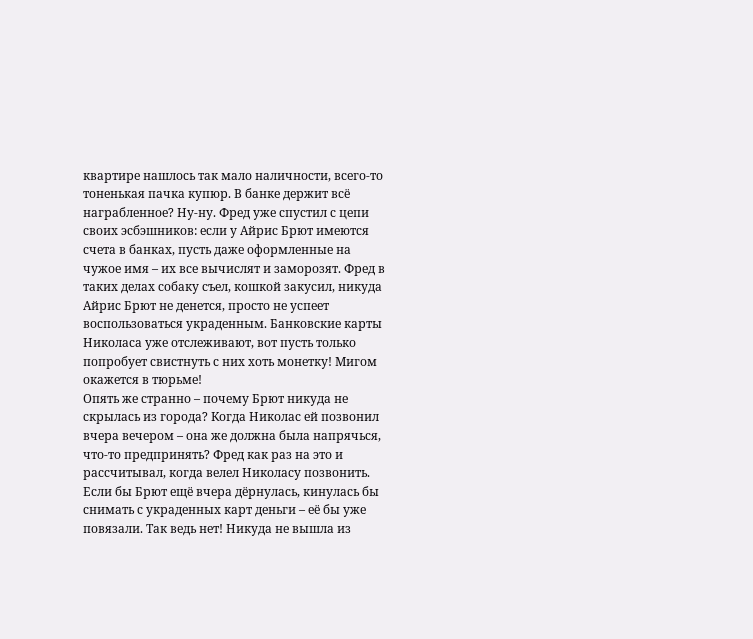квартире нашлось так мало наличности, всего-то тоненькая пачка купюр. В банке держит всё награбленное? Ну-ну. Фред уже спустил с цепи своих эсбэшников: если у Айрис Брют имеются счета в банках, пусть даже оформленные на чужое имя – их все вычислят и заморозят. Фред в таких делах собаку съел, кошкой закусил, никуда Айрис Брют не денется, просто не успеет воспользоваться украденным. Банковские карты Николаса уже отслеживают, вот пусть только попробует свистнуть с них хоть монетку! Мигом окажется в тюрьме!
Опять же странно – почему Брют никуда не скрылась из города? Когда Николас ей позвонил вчера вечером – она же должна была напрячься, что-то предпринять? Фред как раз на это и рассчитывал, когда велел Николасу позвонить. Если бы Брют ещё вчера дёрнулась, кинулась бы снимать с украденных карт деньги – её бы уже повязали. Так ведь нет! Никуда не вышла из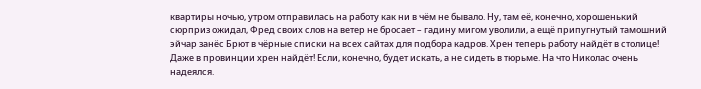квартиры ночью, утром отправилась на работу как ни в чём не бывало. Ну, там её, конечно, хорошенький сюрприз ожидал, Фред своих слов на ветер не бросает – гадину мигом уволили, а ещё припугнутый тамошний эйчар занёс Брют в чёрные списки на всех сайтах для подбора кадров. Хрен теперь работу найдёт в столице! Даже в провинции хрен найдёт! Если, конечно, будет искать, а не сидеть в тюрьме. На что Николас очень надеялся.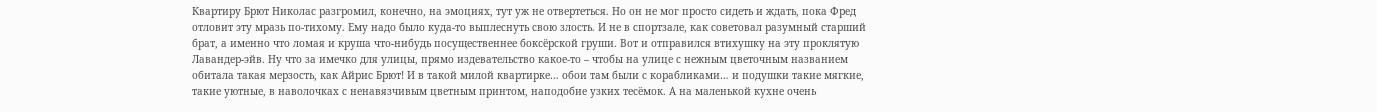Квартиру Брют Николас разгромил, конечно, на эмоциях, тут уж не отвертеться. Но он не мог просто сидеть и ждать, пока Фред отловит эту мразь по-тихому. Ему надо было куда-то выплеснуть свою злость. И не в спортзале, как советовал разумный старший брат, а именно что ломая и круша что-нибудь посущественнее боксёрской груши. Вот и отправился втихушку на эту проклятую Лавандер-эйв. Ну что за имечко для улицы, прямо издевательство какое-то – чтобы на улице с нежным цветочным названием обитала такая мерзость, как Айрис Брют! И в такой милой квартирке… обои там были с корабликами… и подушки такие мягкие, такие уютные, в наволочках с ненавязчивым цветным принтом, наподобие узких тесёмок. А на маленькой кухне очень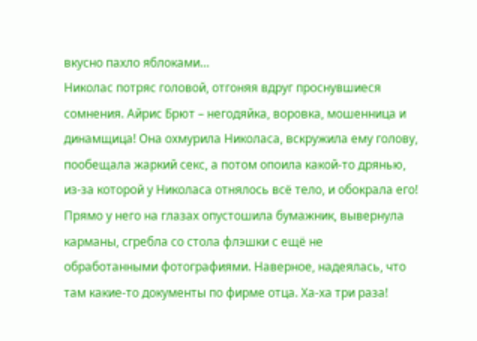вкусно пахло яблоками…
Николас потряс головой, отгоняя вдруг проснувшиеся сомнения. Айрис Брют – негодяйка, воровка, мошенница и динамщица! Она охмурила Николаса, вскружила ему голову, пообещала жаркий секс, а потом опоила какой-то дрянью, из-за которой у Николаса отнялось всё тело, и обокрала его! Прямо у него на глазах опустошила бумажник, вывернула карманы, сгребла со стола флэшки с ещё не обработанными фотографиями. Наверное, надеялась, что там какие-то документы по фирме отца. Ха-ха три раза!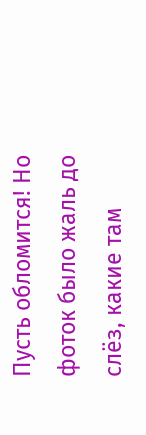Пусть обломится! Но фоток было жаль до слёз, какие там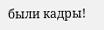были кадры!